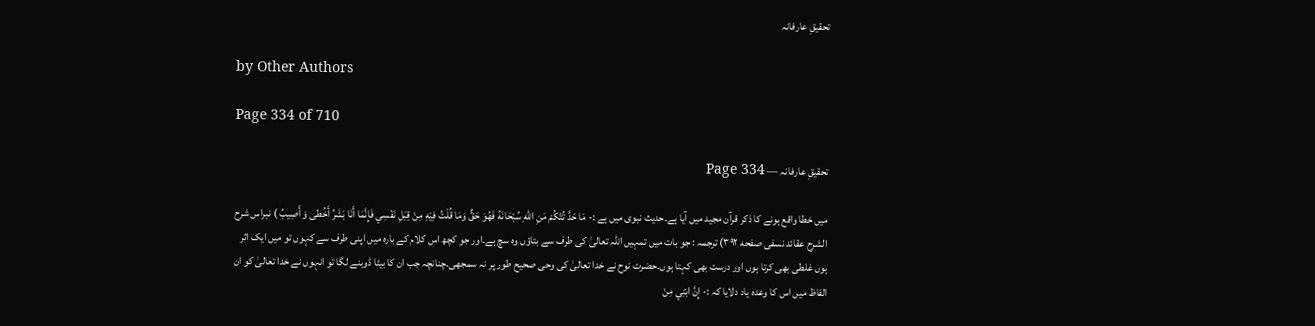تحقیقِ عارفانہ

by Other Authors

Page 334 of 710

تحقیقِ عارفانہ — Page 334

میں خطا واقع ہونے کا ذکر قرآن مجید میں آیا ہے۔حدیث نبوی میں ہے :- مَا حَدَّ تُتْكُمْ مَنِ اللهِ سُبْحَانَهُ فَهُوَ حَقٌّ وَمَا قُلْتُ فِيْهِ مِنْ قِبَلِ نَفْسِي فَإِنَّمَا أَنَا بَشَرُ أَخُطى وَ أَصِيبُ ) نبراس شرح الشرح عقائد نسفی صفحه ۳۹۲) ترجمہ : جو بات میں تمہیں اللہ تعالیٰ کی طرف سے بتاؤں وہ سچ ہے۔اور جو کچھ اس کلام کے بارہ میں اپنی طرف سے کہوں تو میں ایک اثر ہوں غلطی بھی کرتا ہوں اور درست بھی کہتا ہوں۔حضرت نوح نے خدا تعالیٰ کی وحی صحیح طور پر نہ سمجھی۔چنانچہ جب ان کا بیٹا ڈوبنے لگا تو انہوں نے خدا تعالیٰ کو ان الفاظ میں اس کا وعدہ یاد دلایا کہ :- إِنَّ ابْنِي مِنْ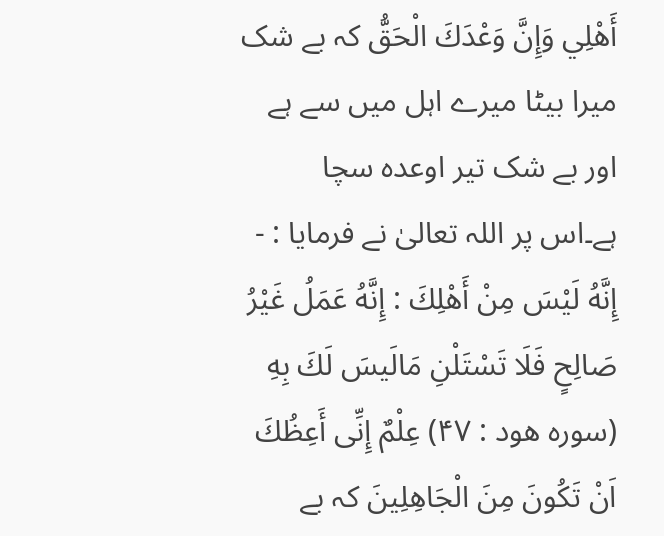أَهْلِي وَإِنَّ وَعْدَكَ الْحَقُّ کہ بے شک میرا بیٹا میرے اہل میں سے ہے اور بے شک تیر اوعدہ سچا ہے۔اس پر اللہ تعالیٰ نے فرمایا : - إِنَّهُ لَيْسَ مِنْ أَهْلِكَ : إِنَّهُ عَمَلُ غَيْرُ صَالِحٍ فَلَا تَسْتَلْنِ مَالَيسَ لَكَ بِهِ (سورہ ھود : ۴۷) عِلْمٌ إِنِّى أَعِظُكَ اَنْ تَكُونَ مِنَ الْجَاهِلِينَ کہ بے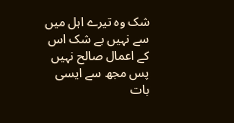شک وہ تیرے اہل میں سے نہیں بے شک اس کے اعمال صالح نہیں پس مجھ سے ایسی بات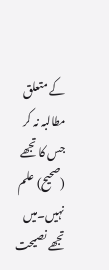کے متعلق مطالبہ نہ کر جس کا تجھے (صحیح) علم نہیں۔میں تجھے نصیحت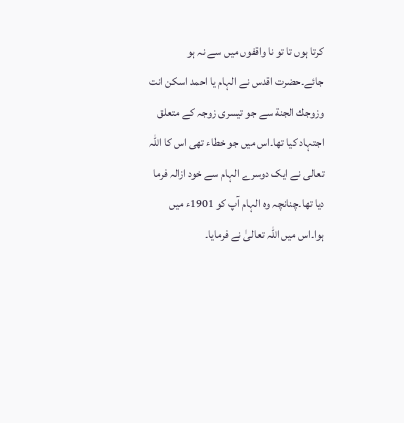کرتا ہوں تا تو نا واقفوں میں سے نہ ہو جائے۔حضرت اقدس نے الہام یا احمد اسکن انت وزوجك الجنة سے جو تیسری زوجہ کے متعلق اجتہاد کیا تھا۔اس میں جو خطاء تھی اس کا اللہ تعالی نے ایک دوسرے الہام سے خود ازالہ فرما دیا تھا۔چنانچہ وہ الہام آپ کو 1901ء میں ہوا۔اس میں اللہ تعالیٰ نے فرمایا۔